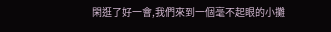閑逛了好一會,我們來到一個毫不起眼的小攤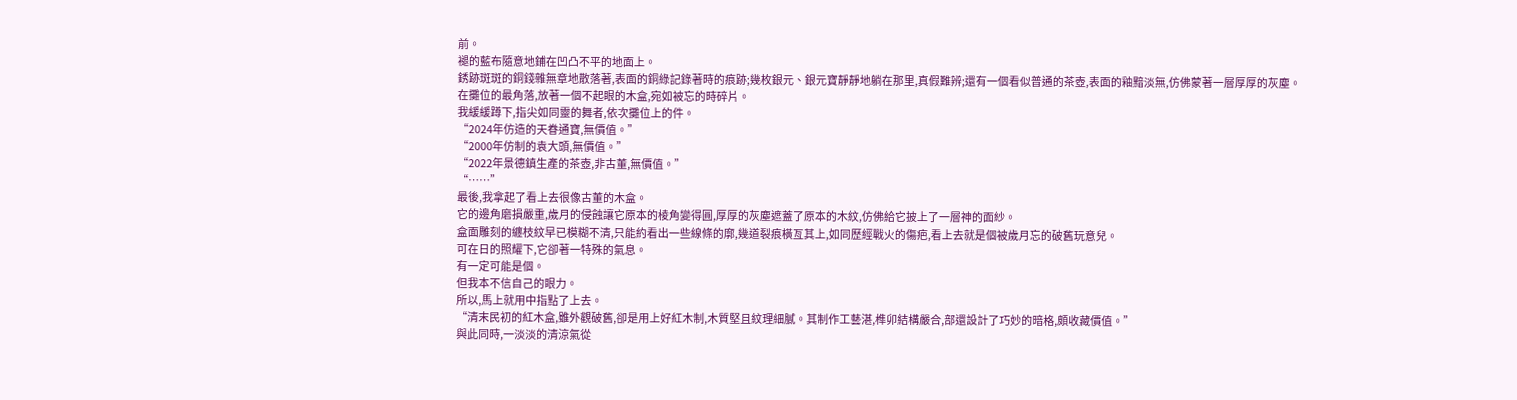前。
褪的藍布隨意地鋪在凹凸不平的地面上。
銹跡斑斑的銅錢雜無章地散落著,表面的銅綠記錄著時的痕跡;幾枚銀元、銀元寶靜靜地躺在那里,真假難辨;還有一個看似普通的茶壺,表面的釉黯淡無,仿佛蒙著一層厚厚的灰塵。
在攤位的最角落,放著一個不起眼的木盒,宛如被忘的時碎片。
我緩緩蹲下,指尖如同靈的舞者,依次攤位上的件。
“2024年仿造的天眷通寶,無價值。”
“2000年仿制的袁大頭,無價值。”
“2022年景德鎮生產的茶壺,非古董,無價值。”
“……”
最後,我拿起了看上去很像古董的木盒。
它的邊角磨損嚴重,歲月的侵蝕讓它原本的棱角變得圓,厚厚的灰塵遮蓋了原本的木紋,仿佛給它披上了一層神的面紗。
盒面雕刻的纏枝紋早已模糊不清,只能約看出一些線條的廓,幾道裂痕橫亙其上,如同歷經戰火的傷疤,看上去就是個被歲月忘的破舊玩意兒。
可在日的照耀下,它卻著一特殊的氣息。
有一定可能是個。
但我本不信自己的眼力。
所以,馬上就用中指點了上去。
“清末民初的紅木盒,雖外觀破舊,卻是用上好紅木制,木質堅且紋理細膩。其制作工藝湛,榫卯結構嚴合,部還設計了巧妙的暗格,頗收藏價值。”
與此同時,一淡淡的清涼氣從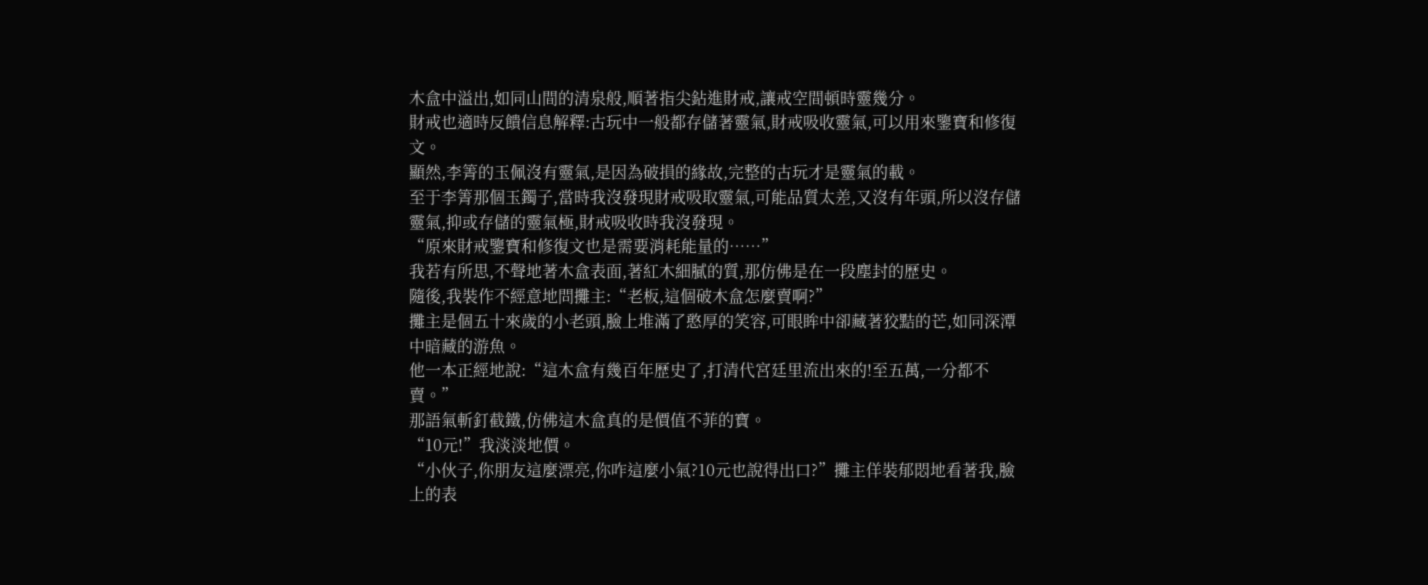木盒中溢出,如同山間的清泉般,順著指尖鉆進財戒,讓戒空間頓時靈幾分。
財戒也適時反饋信息解釋:古玩中一般都存儲著靈氣,財戒吸收靈氣,可以用來鑒寶和修復文。
顯然,李箐的玉佩沒有靈氣,是因為破損的緣故,完整的古玩才是靈氣的載。
至于李箐那個玉鐲子,當時我沒發現財戒吸取靈氣,可能品質太差,又沒有年頭,所以沒存儲靈氣,抑或存儲的靈氣極,財戒吸收時我沒發現。
“原來財戒鑒寶和修復文也是需要消耗能量的……”
我若有所思,不聲地著木盒表面,著紅木細膩的質,那仿佛是在一段塵封的歷史。
隨後,我裝作不經意地問攤主:“老板,這個破木盒怎麼賣啊?”
攤主是個五十來歲的小老頭,臉上堆滿了憨厚的笑容,可眼眸中卻藏著狡黠的芒,如同深潭中暗藏的游魚。
他一本正經地說:“這木盒有幾百年歷史了,打清代宮廷里流出來的!至五萬,一分都不賣。”
那語氣斬釘截鐵,仿佛這木盒真的是價值不菲的寶。
“10元!”我淡淡地價。
“小伙子,你朋友這麼漂亮,你咋這麼小氣?10元也說得出口?”攤主佯裝郁悶地看著我,臉上的表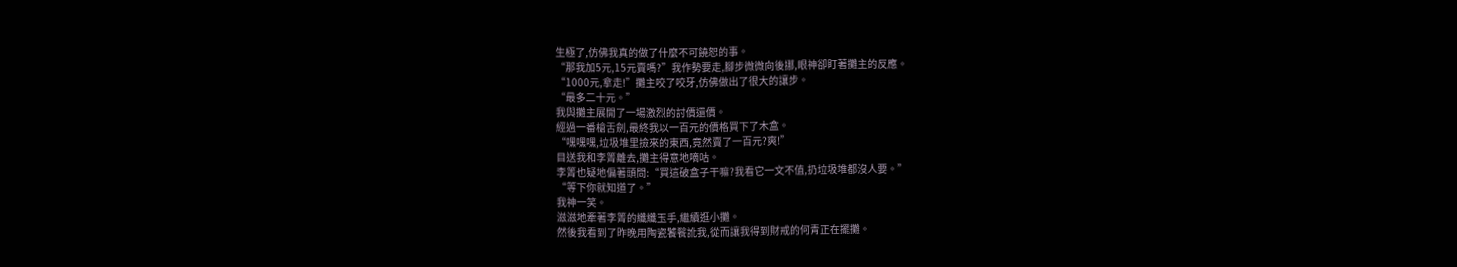生極了,仿佛我真的做了什麼不可饒恕的事。
“那我加5元,15元賣嗎?”我作勢要走,腳步微微向後挪,眼神卻盯著攤主的反應。
“1000元,拿走!”攤主咬了咬牙,仿佛做出了很大的讓步。
“最多二十元。”
我與攤主展開了一場激烈的討價還價。
經過一番槍舌劍,最終我以一百元的價格買下了木盒。
“嘿嘿嘿,垃圾堆里撿來的東西,竟然賣了一百元?爽!”
目送我和李箐離去,攤主得意地嘀咕。
李箐也疑地偏著頭問:“買這破盒子干嘛?我看它一文不值,扔垃圾堆都沒人要。”
“等下你就知道了。”
我神一笑。
滋滋地牽著李箐的纖纖玉手,繼續逛小攤。
然後我看到了昨晚用陶瓷饕餮訛我,從而讓我得到財戒的何青正在擺攤。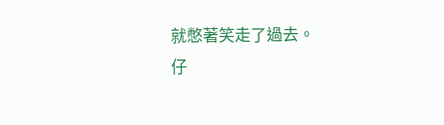就憋著笑走了過去。
仔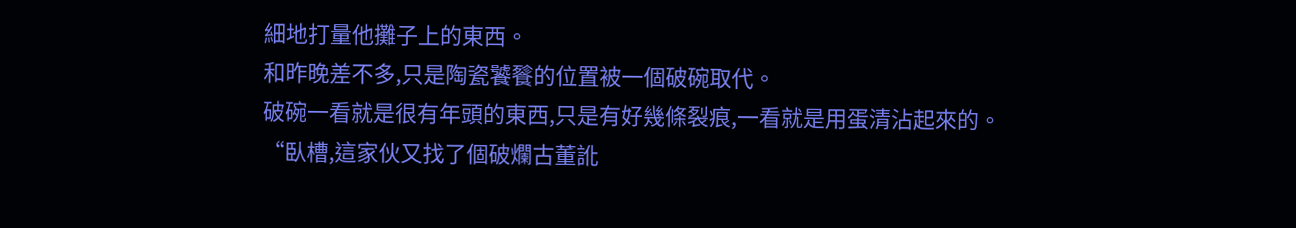細地打量他攤子上的東西。
和昨晚差不多,只是陶瓷饕餮的位置被一個破碗取代。
破碗一看就是很有年頭的東西,只是有好幾條裂痕,一看就是用蛋清沾起來的。
“臥槽,這家伙又找了個破爛古董訛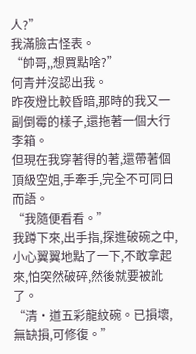人?”
我滿臉古怪表。
“帥哥,,想買點啥?”
何青并沒認出我。
昨夜燈比較昏暗,那時的我又一副倒霉的樣子,還拖著一個大行李箱。
但現在我穿著得的著,還帶著個頂級空姐,手牽手,完全不可同日而語。
“我隨便看看。”
我蹲下來,出手指,探進破碗之中,小心翼翼地點了一下,不敢拿起來,怕突然破碎,然後就要被訛了。
“清·道五彩龍紋碗。已損壞,無缺損,可修復。”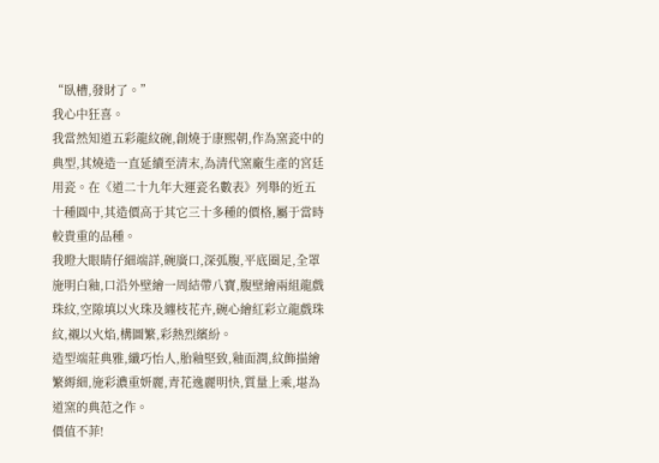“臥槽,發財了。”
我心中狂喜。
我當然知道五彩龍紋碗,創燒于康熙朝,作為窯瓷中的典型,其燒造一直延續至清末,為清代窯廠生產的宮廷用瓷。在《道二十九年大運瓷名數表》列舉的近五十種圓中,其造價高于其它三十多種的價格,屬于當時較貴重的品種。
我瞪大眼睛仔細端詳,碗廣口,深弧腹,平底圈足,全罩施明白釉,口沿外壁繪一周結帶八寶,腹壁繪兩組龍戲珠紋,空隙填以火珠及纏枝花卉,碗心繪紅彩立龍戲珠紋,襯以火焰,構圖繁,彩熱烈繽紛。
造型端莊典雅,纖巧怡人,胎釉堅致,釉面潤,紋飾描繪繁縟細,施彩濃重妍麗,青花逸麗明快,質量上乘,堪為道窯的典范之作。
價值不菲!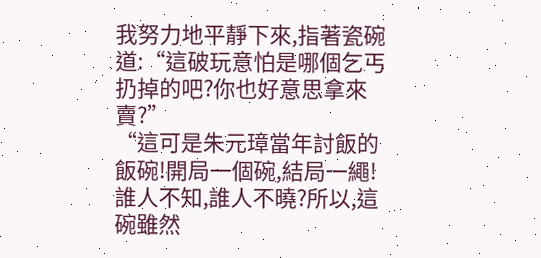我努力地平靜下來,指著瓷碗道:“這破玩意怕是哪個乞丐扔掉的吧?你也好意思拿來賣?”
“這可是朱元璋當年討飯的飯碗!開局一個碗,結局一繩!誰人不知,誰人不曉?所以,這碗雖然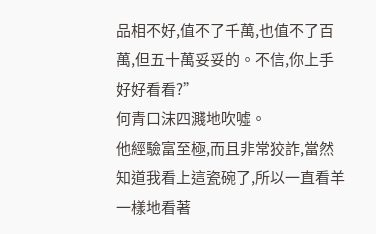品相不好,值不了千萬,也值不了百萬,但五十萬妥妥的。不信,你上手好好看看?”
何青口沫四濺地吹噓。
他經驗富至極,而且非常狡詐,當然知道我看上這瓷碗了,所以一直看羊一樣地看著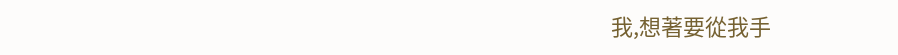我,想著要從我手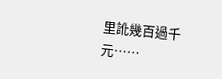里訛幾百過千元……